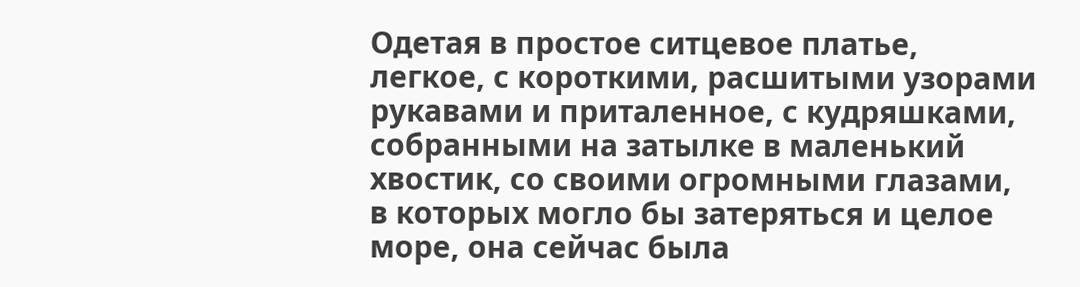Одетая в простое ситцевое платье, легкое, с короткими, расшитыми узорами рукавами и приталенное, с кудряшками, собранными на затылке в маленький хвостик, со своими огромными глазами, в которых могло бы затеряться и целое море, она сейчас была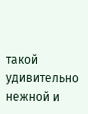такой удивительно нежной и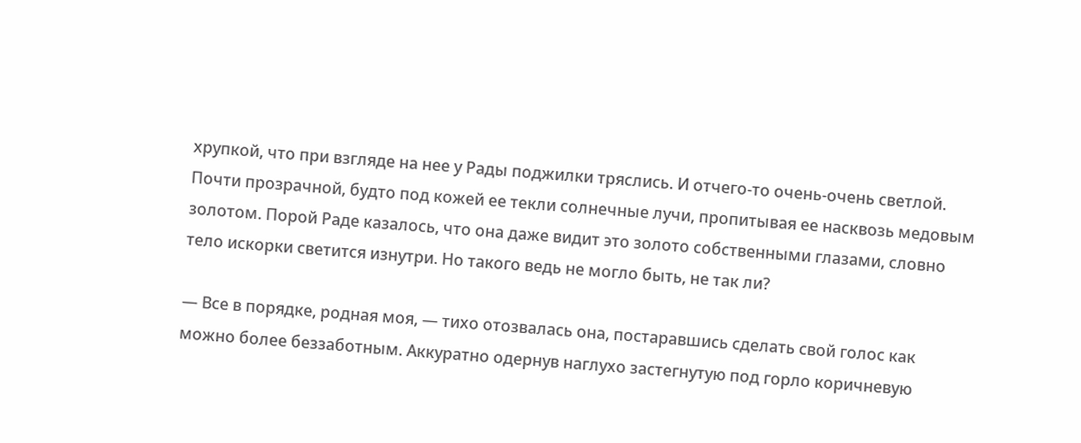хрупкой, что при взгляде на нее у Рады поджилки тряслись. И отчего-то очень-очень светлой. Почти прозрачной, будто под кожей ее текли солнечные лучи, пропитывая ее насквозь медовым золотом. Порой Раде казалось, что она даже видит это золото собственными глазами, словно тело искорки светится изнутри. Но такого ведь не могло быть, не так ли?

— Все в порядке, родная моя, — тихо отозвалась она, постаравшись сделать свой голос как можно более беззаботным. Аккуратно одернув наглухо застегнутую под горло коричневую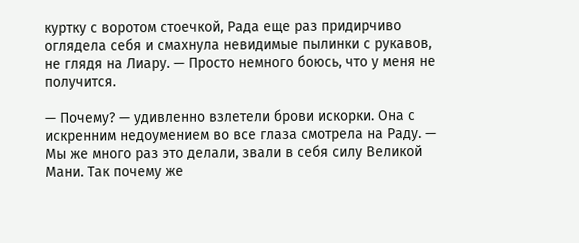куртку с воротом стоечкой, Рада еще раз придирчиво оглядела себя и смахнула невидимые пылинки с рукавов, не глядя на Лиару. — Просто немного боюсь, что у меня не получится.

— Почему? — удивленно взлетели брови искорки. Она с искренним недоумением во все глаза смотрела на Раду. — Мы же много раз это делали, звали в себя силу Великой Мани. Так почему же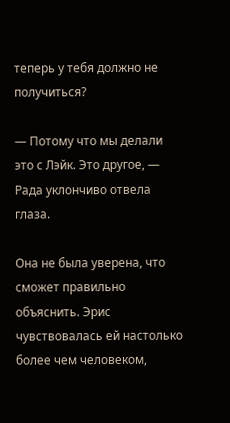теперь у тебя должно не получиться?

— Потому что мы делали это с Лэйк. Это другое, — Рада уклончиво отвела глаза.

Она не была уверена, что сможет правильно объяснить. Эрис чувствовалась ей настолько более чем человеком,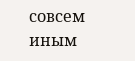совсем иным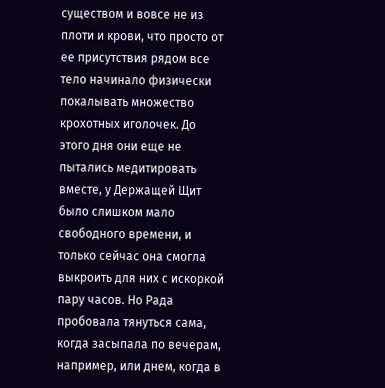существом и вовсе не из плоти и крови, что просто от ее присутствия рядом все тело начинало физически покалывать множество крохотных иголочек. До этого дня они еще не пытались медитировать вместе, у Держащей Щит было слишком мало свободного времени, и только сейчас она смогла выкроить для них с искоркой пару часов. Но Рада пробовала тянуться сама, когда засыпала по вечерам, например, или днем, когда в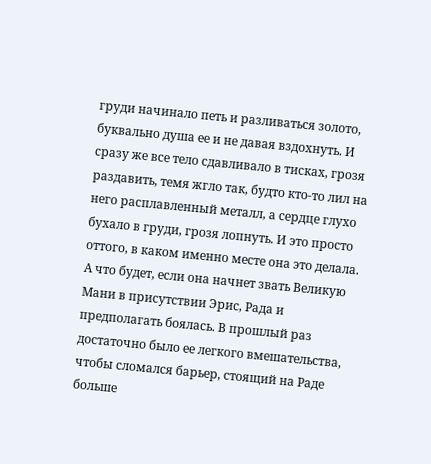груди начинало петь и разливаться золото, буквально душа ее и не давая вздохнуть. И сразу же все тело сдавливало в тисках, грозя раздавить, темя жгло так, будто кто-то лил на него расплавленный металл, а сердце глухо бухало в груди, грозя лопнуть. И это просто оттого, в каком именно месте она это делала. А что будет, если она начнет звать Великую Мани в присутствии Эрис, Рада и предполагать боялась. В прошлый раз достаточно было ее легкого вмешательства, чтобы сломался барьер, стоящий на Раде больше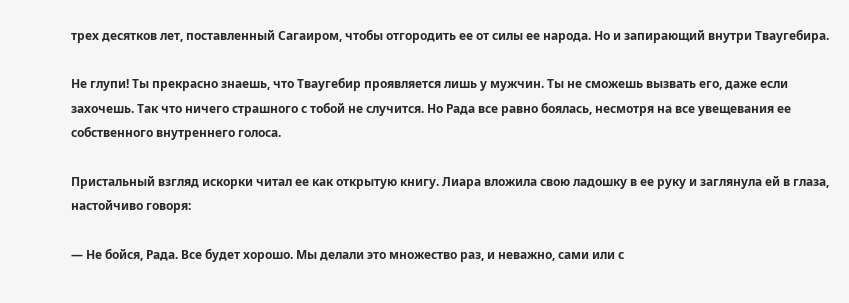трех десятков лет, поставленный Сагаиром, чтобы отгородить ее от силы ее народа. Но и запирающий внутри Тваугебира.

Не глупи! Ты прекрасно знаешь, что Тваугебир проявляется лишь у мужчин. Ты не сможешь вызвать его, даже если захочешь. Так что ничего страшного с тобой не случится. Но Рада все равно боялась, несмотря на все увещевания ее собственного внутреннего голоса.

Пристальный взгляд искорки читал ее как открытую книгу. Лиара вложила свою ладошку в ее руку и заглянула ей в глаза, настойчиво говоря:

— Не бойся, Рада. Все будет хорошо. Мы делали это множество раз, и неважно, сами или с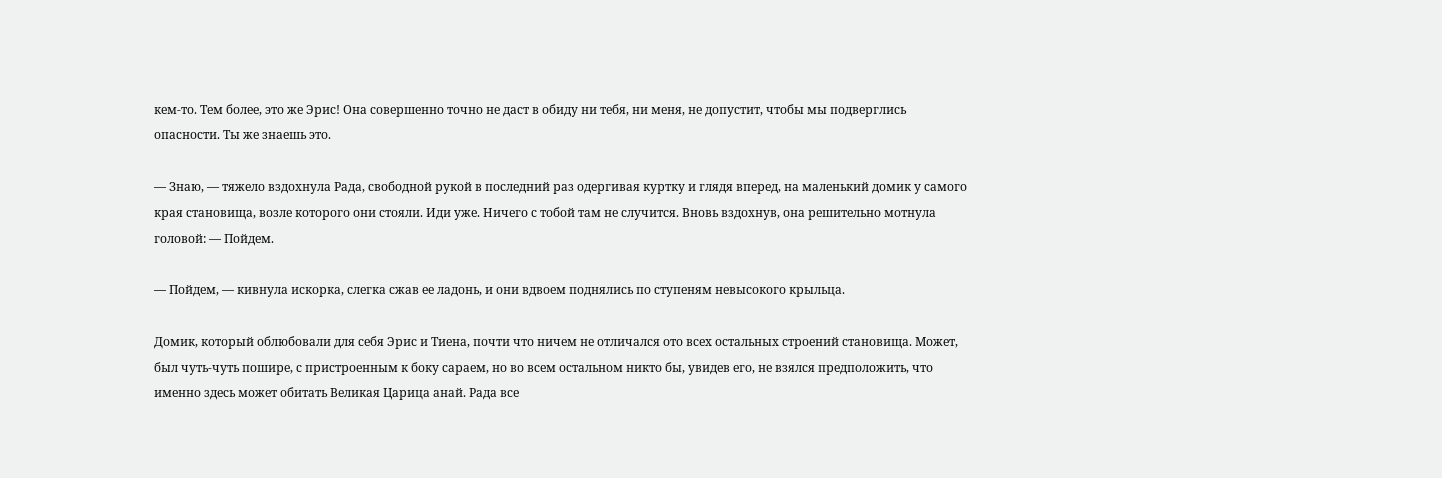кем-то. Тем более, это же Эрис! Она совершенно точно не даст в обиду ни тебя, ни меня, не допустит, чтобы мы подверглись опасности. Ты же знаешь это.

— Знаю, — тяжело вздохнула Рада, свободной рукой в последний раз одергивая куртку и глядя вперед, на маленький домик у самого края становища, возле которого они стояли. Иди уже. Ничего с тобой там не случится. Вновь вздохнув, она решительно мотнула головой: — Пойдем.

— Пойдем, — кивнула искорка, слегка сжав ее ладонь, и они вдвоем поднялись по ступеням невысокого крыльца.

Домик, который облюбовали для себя Эрис и Тиена, почти что ничем не отличался ото всех остальных строений становища. Может, был чуть-чуть пошире, с пристроенным к боку сараем, но во всем остальном никто бы, увидев его, не взялся предположить, что именно здесь может обитать Великая Царица анай. Рада все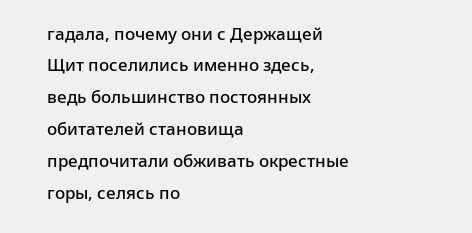гадала, почему они с Держащей Щит поселились именно здесь, ведь большинство постоянных обитателей становища предпочитали обживать окрестные горы, селясь по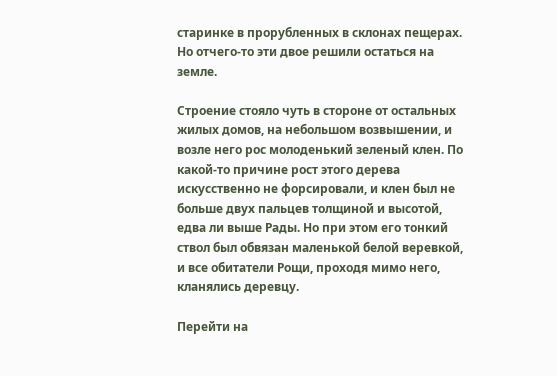старинке в прорубленных в склонах пещерах. Но отчего-то эти двое решили остаться на земле.

Строение стояло чуть в стороне от остальных жилых домов, на небольшом возвышении, и возле него рос молоденький зеленый клен. По какой-то причине рост этого дерева искусственно не форсировали, и клен был не больше двух пальцев толщиной и высотой, едва ли выше Рады. Но при этом его тонкий ствол был обвязан маленькой белой веревкой, и все обитатели Рощи, проходя мимо него, кланялись деревцу.

Перейти на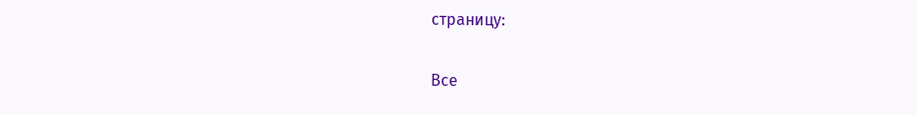страницу:

Все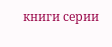книги серии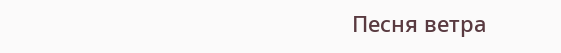Песня ветра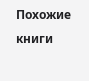Похожие книги